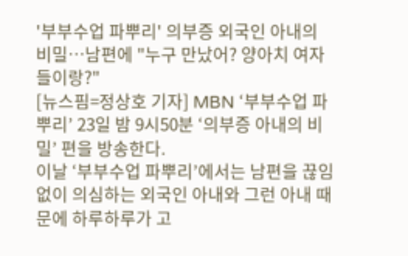'부부수업 파뿌리' 의부증 외국인 아내의 비밀…남편에 "누구 만났어? 양아치 여자들이랑?"
[뉴스핌=정상호 기자] MBN ‘부부수업 파뿌리’ 23일 밤 9시50분 ‘의부증 아내의 비밀’ 편을 방송한다.
이날 ‘부부수업 파뿌리’에서는 남편을 끊임없이 의심하는 외국인 아내와 그런 아내 때문에 하루하루가 고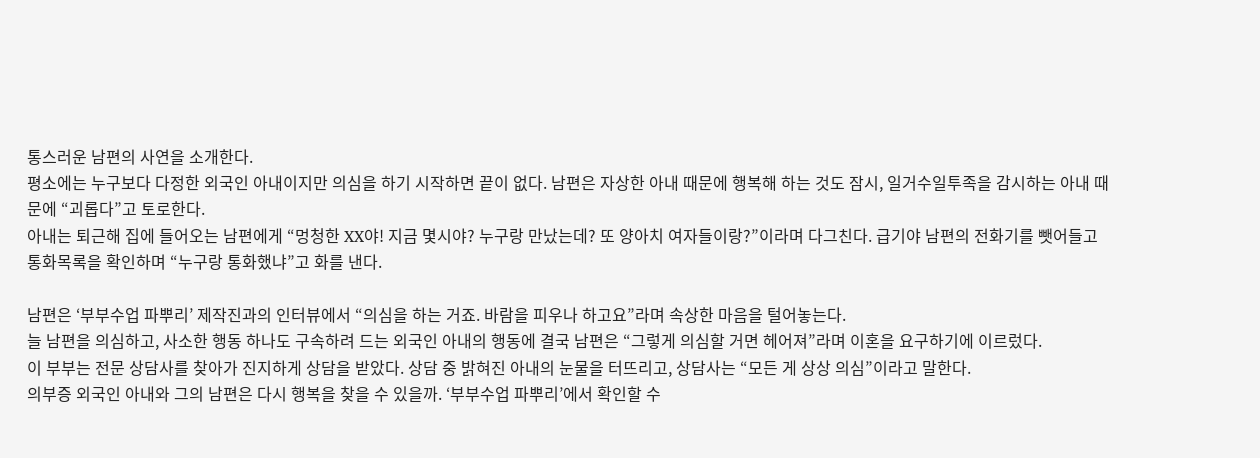통스러운 남편의 사연을 소개한다.
평소에는 누구보다 다정한 외국인 아내이지만 의심을 하기 시작하면 끝이 없다. 남편은 자상한 아내 때문에 행복해 하는 것도 잠시, 일거수일투족을 감시하는 아내 때문에 “괴롭다”고 토로한다.
아내는 퇴근해 집에 들어오는 남편에게 “멍청한 XX야! 지금 몇시야? 누구랑 만났는데? 또 양아치 여자들이랑?”이라며 다그친다. 급기야 남편의 전화기를 뺏어들고 통화목록을 확인하며 “누구랑 통화했냐”고 화를 낸다.

남편은 ‘부부수업 파뿌리’ 제작진과의 인터뷰에서 “의심을 하는 거죠. 바람을 피우나 하고요”라며 속상한 마음을 털어놓는다.
늘 남편을 의심하고, 사소한 행동 하나도 구속하려 드는 외국인 아내의 행동에 결국 남편은 “그렇게 의심할 거면 헤어져”라며 이혼을 요구하기에 이르렀다.
이 부부는 전문 상담사를 찾아가 진지하게 상담을 받았다. 상담 중 밝혀진 아내의 눈물을 터뜨리고, 상담사는 “모든 게 상상 의심”이라고 말한다.
의부증 외국인 아내와 그의 남편은 다시 행복을 찾을 수 있을까. ‘부부수업 파뿌리’에서 확인할 수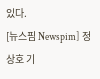있다.
[뉴스핌 Newspim] 정상호 기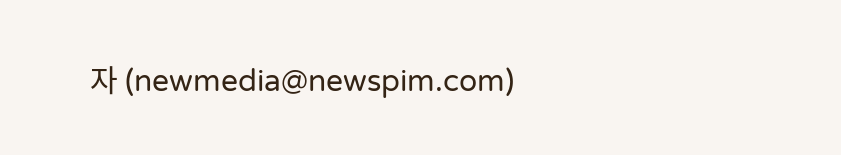자 (newmedia@newspim.com)